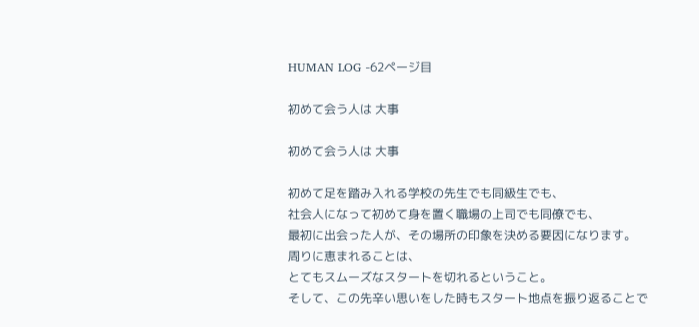HUMAN LOG -62ページ目

初めて会う人は 大事

初めて会う人は 大事

初めて足を踏み入れる学校の先生でも同級生でも、
社会人になって初めて身を置く職場の上司でも同僚でも、
最初に出会った人が、その場所の印象を決める要因になります。
周りに恵まれることは、
とてもスムーズなスタートを切れるということ。
そして、この先辛い思いをした時もスタート地点を振り返ることで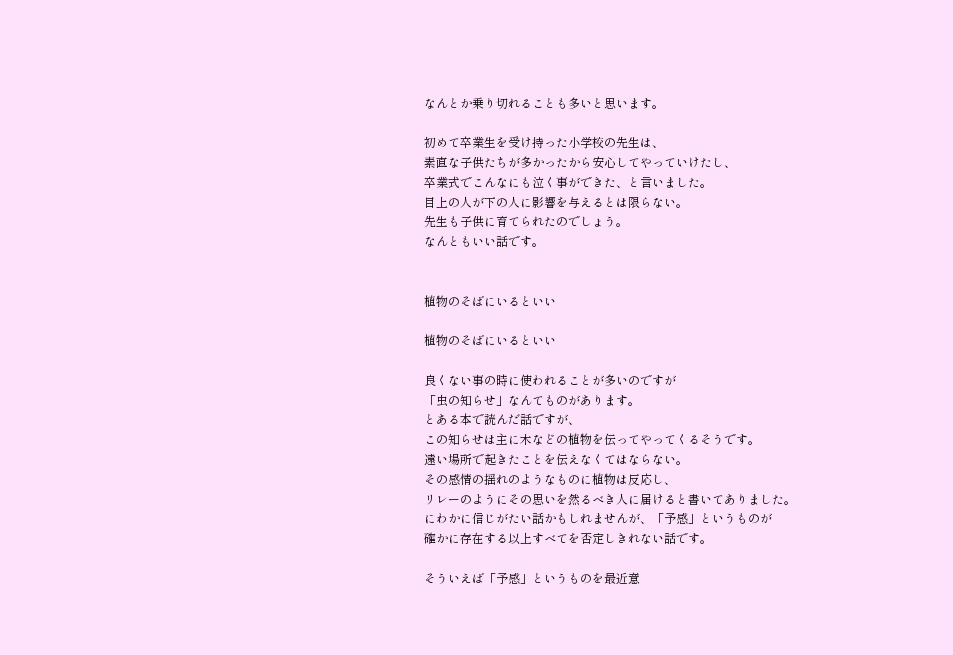なんとか乗り切れることも多いと思います。

初めて卒業生を受け持った小学校の先生は、
素直な子供たちが多かったから安心してやっていけたし、
卒業式でこんなにも泣く事ができた、と言いました。
目上の人が下の人に影響を与えるとは限らない。
先生も子供に育てられたのでしょう。
なんともいい話です。


植物のそばにいるといい

植物のそばにいるといい

良くない事の時に使われることが多いのですが
「虫の知らせ」なんてものがあります。
とある本で読んだ話ですが、
この知らせは主に木などの植物を伝ってやってくるそうです。
遠い場所で起きたことを伝えなくてはならない。
その感情の揺れのようなものに植物は反応し、
リレーのようにその思いを然るべき人に届けると書いてありました。
にわかに信じがたい話かもしれませんが、「予感」というものが
確かに存在する以上すべてを否定しきれない話です。

そういえば「予感」というものを最近意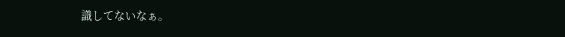識してないなぁ。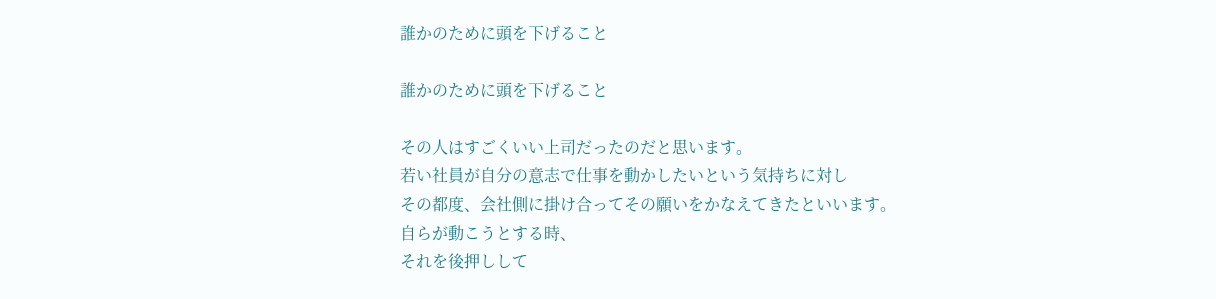誰かのために頭を下げること

誰かのために頭を下げること

その人はすごくいい上司だったのだと思います。
若い社員が自分の意志で仕事を動かしたいという気持ちに対し
その都度、会社側に掛け合ってその願いをかなえてきたといいます。
自らが動こうとする時、
それを後押しして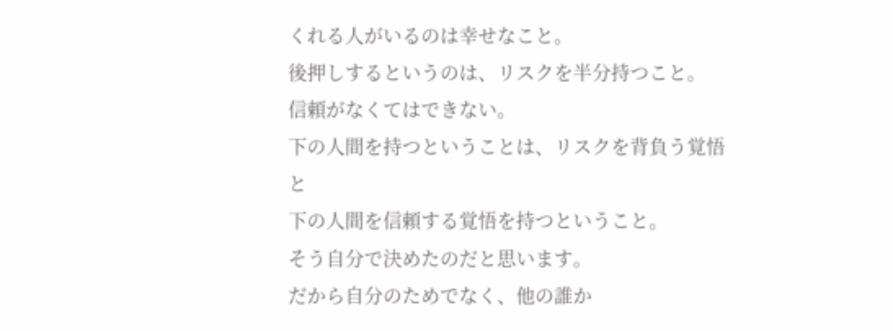くれる人がいるのは幸せなこと。
後押しするというのは、リスクを半分持つこと。
信頼がなくてはできない。
下の人間を持つということは、リスクを背負う覚悟と
下の人間を信頼する覚悟を持つということ。
そう自分で決めたのだと思います。
だから自分のためでなく、他の誰か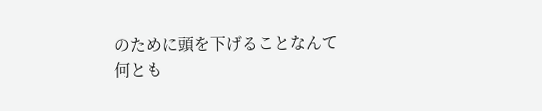のために頭を下げることなんて
何とも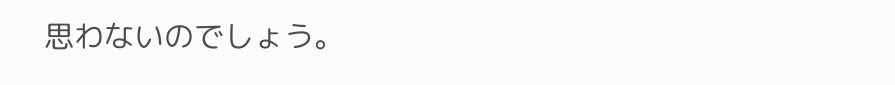思わないのでしょう。